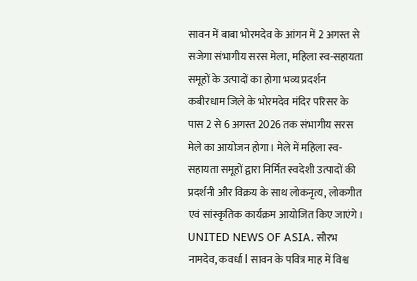सावन में बाबा भोरमदेव के आंगन में 2 अगस्त से सजेगा संभागीय सरस मेला, महिला स्व-सहायता समूहों के उत्पादों का होगा भव्य प्रदर्शन
कबीरधाम जिले के भोरमदेव मंदिर परिसर के पास 2 से 6 अगस्त 2026 तक संभागीय सरस मेले का आयोजन होगा। मेले में महिला स्व-सहायता समूहों द्वारा निर्मित स्वदेशी उत्पादों की प्रदर्शनी और विक्रय के साथ लोकनृत्य, लोकगीत एवं सांस्कृतिक कार्यक्रम आयोजित किए जाएंगे।
UNITED NEWS OF ASIA. सौरभ नामदेव, कवर्धा l सावन के पवित्र माह में विश्व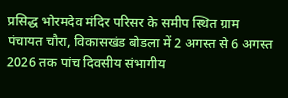प्रसिद्ध भोरमदेव मंदिर परिसर के समीप स्थित ग्राम पंचायत चौरा, विकासखंड बोडला में 2 अगस्त से 6 अगस्त 2026 तक पांच दिवसीय संभागीय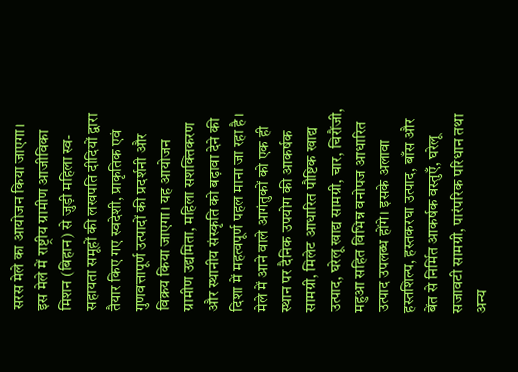सरस मेले का आयोजन किया जाएगा। इस मेले में राष्ट्रीय ग्रामीण आजीविका मिशन (बिहान) से जुड़ी महिला स्व-सहायता समूहों की लखपति दीदियों द्वारा तैयार किए गए स्वदेशी, प्राकृतिक एवं गुणवत्तापूर्ण उत्पादों की प्रदर्शनी और विक्रय किया जाएगा। यह आयोजन ग्रामीण उद्यमिता, महिला सशक्तिकरण और स्थानीय संस्कृति को बढ़ावा देने की दिशा में महत्वपूर्ण पहल माना जा रहा है।
मेले में आने वाले आगंतुकों को एक ही स्थान पर दैनिक उपयोग की आकर्षक सामग्री, मिलेट आधारित पौष्टिक खाद्य उत्पाद, घरेलू खाद्य सामग्री, चार, चिरौंजी, महुआ सहित विभिन्न वनोपज आधारित उत्पाद उपलब्ध होंगे। इसके अलावा हस्तशिल्प, हस्तकरघा उत्पाद, बाँस और बेंत से निर्मित आकर्षक वस्तुएँ, घरेलू सजावटी सामग्री, पारंपरिक परिधान तथा अन्य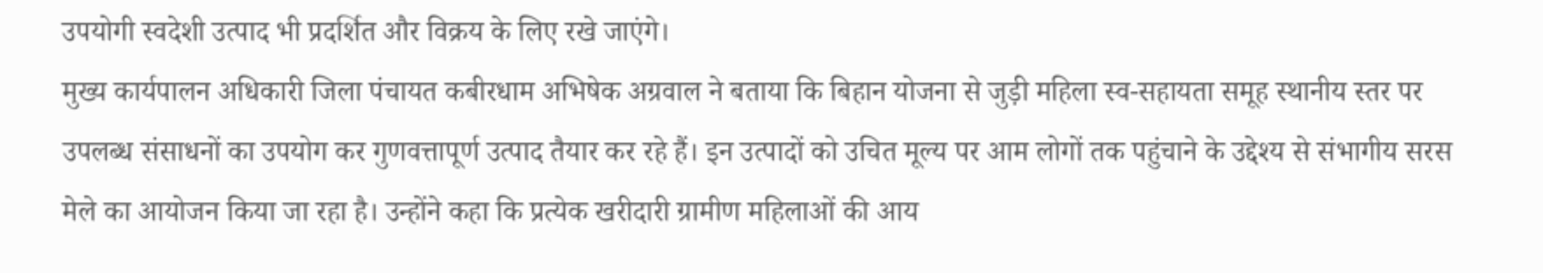उपयोगी स्वदेशी उत्पाद भी प्रदर्शित और विक्रय के लिए रखे जाएंगे।
मुख्य कार्यपालन अधिकारी जिला पंचायत कबीरधाम अभिषेक अग्रवाल ने बताया कि बिहान योजना से जुड़ी महिला स्व-सहायता समूह स्थानीय स्तर पर उपलब्ध संसाधनों का उपयोग कर गुणवत्तापूर्ण उत्पाद तैयार कर रहे हैं। इन उत्पादों को उचित मूल्य पर आम लोगों तक पहुंचाने के उद्देश्य से संभागीय सरस मेले का आयोजन किया जा रहा है। उन्होंने कहा कि प्रत्येक खरीदारी ग्रामीण महिलाओं की आय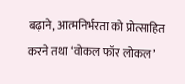बढ़ाने, आत्मनिर्भरता को प्रोत्साहित करने तथा ‘वोकल फॉर लोकल’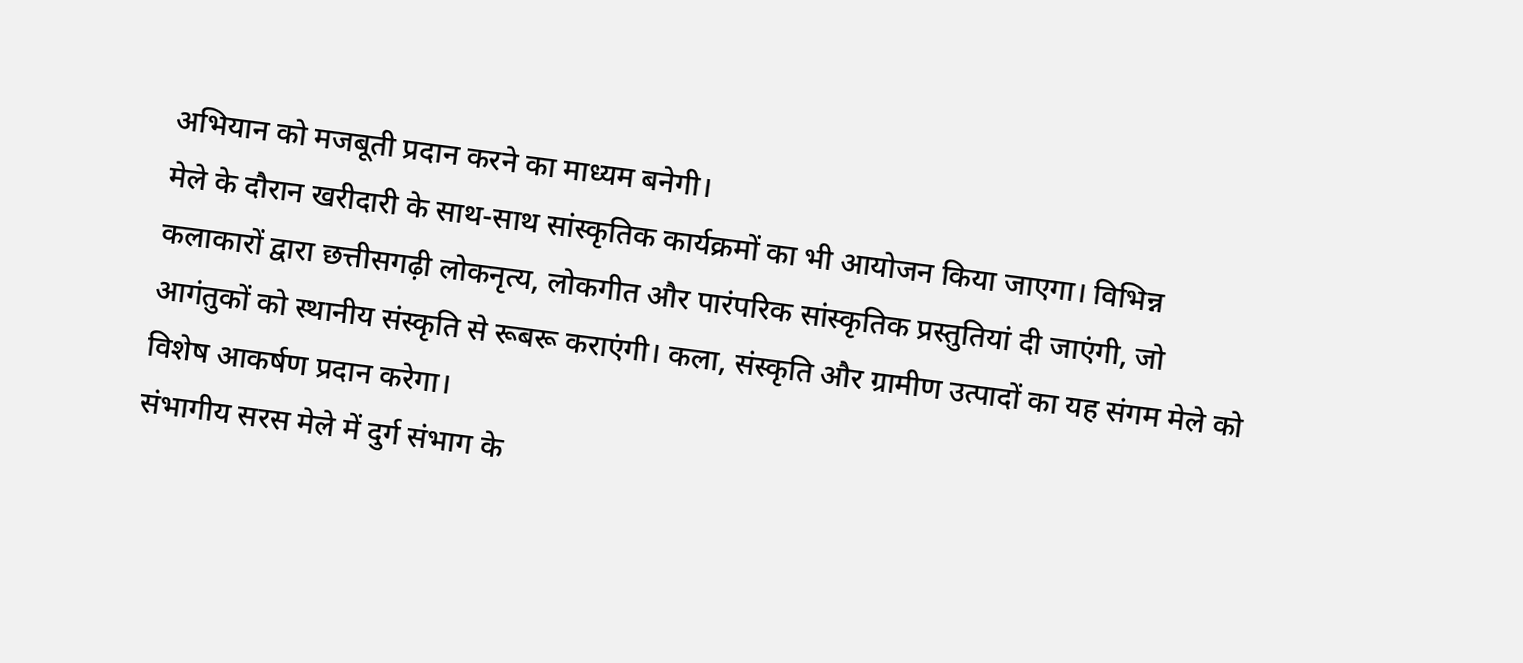अभियान को मजबूती प्रदान करने का माध्यम बनेगी।
मेले के दौरान खरीदारी के साथ-साथ सांस्कृतिक कार्यक्रमों का भी आयोजन किया जाएगा। विभिन्न कलाकारों द्वारा छत्तीसगढ़ी लोकनृत्य, लोकगीत और पारंपरिक सांस्कृतिक प्रस्तुतियां दी जाएंगी, जो आगंतुकों को स्थानीय संस्कृति से रूबरू कराएंगी। कला, संस्कृति और ग्रामीण उत्पादों का यह संगम मेले को विशेष आकर्षण प्रदान करेगा।
संभागीय सरस मेले में दुर्ग संभाग के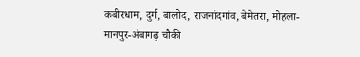कबीरधाम, दुर्ग, बालोद, राजनांदगांव, बेमेतरा, मोहला-मानपुर-अंबागढ़ चौकी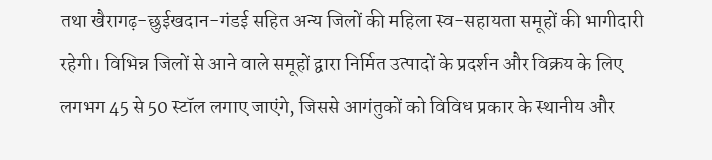तथा खैरागढ़-छुईखदान-गंडई सहित अन्य जिलों की महिला स्व-सहायता समूहों की भागीदारी रहेगी। विभिन्न जिलों से आने वाले समूहों द्वारा निर्मित उत्पादों के प्रदर्शन और विक्रय के लिए लगभग 45 से 50 स्टॉल लगाए जाएंगे, जिससे आगंतुकों को विविध प्रकार के स्थानीय और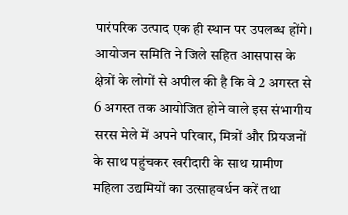पारंपरिक उत्पाद एक ही स्थान पर उपलब्ध होंगे।
आयोजन समिति ने जिले सहित आसपास के क्षेत्रों के लोगों से अपील की है कि वे 2 अगस्त से 6 अगस्त तक आयोजित होने वाले इस संभागीय सरस मेले में अपने परिवार, मित्रों और प्रियजनों के साथ पहुंचकर खरीदारी के साथ ग्रामीण महिला उद्यमियों का उत्साहवर्धन करें तथा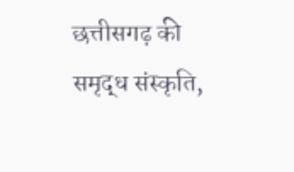छत्तीसगढ़ की समृद्ध संस्कृति,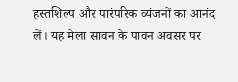हस्तशिल्प और पारंपरिक व्यंजनों का आनंद लें। यह मेला सावन के पावन अवसर पर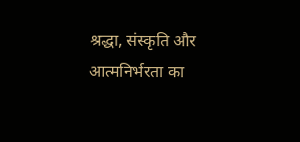श्रद्धा, संस्कृति और आत्मनिर्भरता का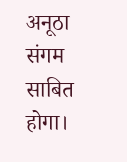अनूठा संगम साबित होगा।